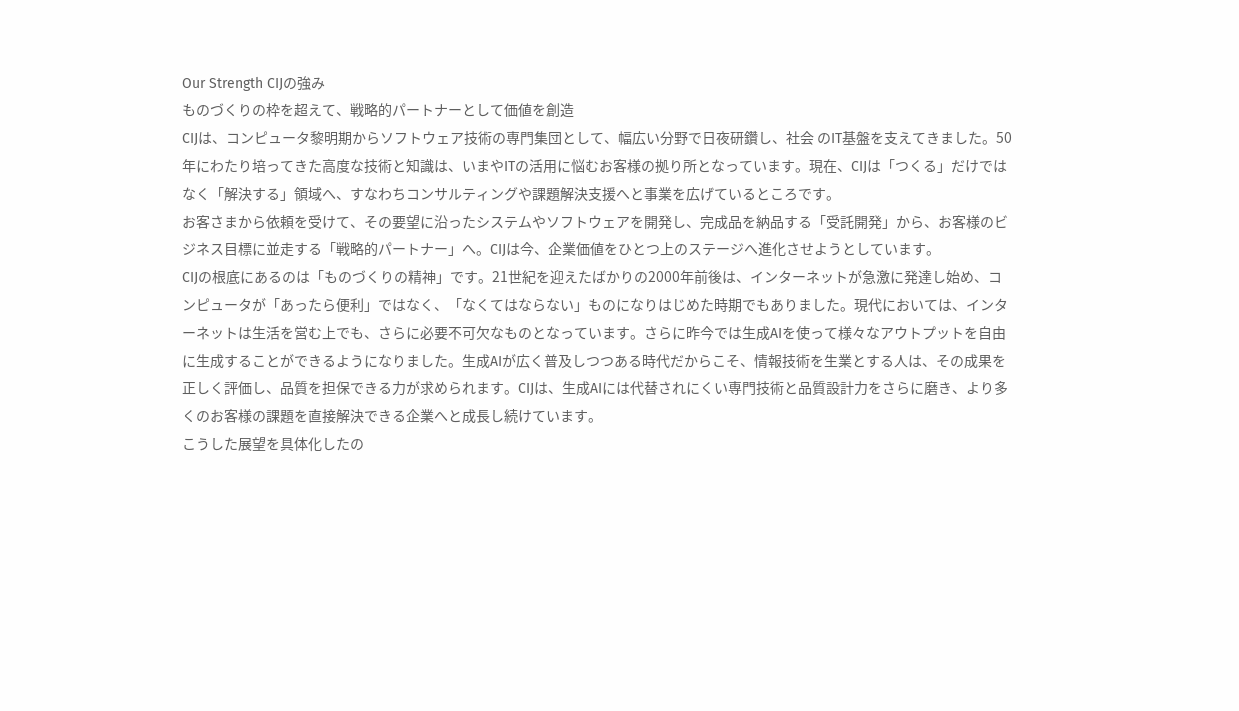Our Strength CIJの強み
ものづくりの枠を超えて、戦略的パートナーとして価値を創造
CIJは、コンピュータ黎明期からソフトウェア技術の専門集団として、幅広い分野で日夜研鑽し、社会 のIT基盤を支えてきました。50年にわたり培ってきた高度な技術と知識は、いまやITの活用に悩むお客様の拠り所となっています。現在、CIJは「つくる」だけではなく「解決する」領域へ、すなわちコンサルティングや課題解決支援へと事業を広げているところです。
お客さまから依頼を受けて、その要望に沿ったシステムやソフトウェアを開発し、完成品を納品する「受託開発」から、お客様のビジネス目標に並走する「戦略的パートナー」へ。CIJは今、企業価値をひとつ上のステージへ進化させようとしています。
CIJの根底にあるのは「ものづくりの精神」です。21世紀を迎えたばかりの2000年前後は、インターネットが急激に発達し始め、コンピュータが「あったら便利」ではなく、「なくてはならない」ものになりはじめた時期でもありました。現代においては、インターネットは生活を営む上でも、さらに必要不可欠なものとなっています。さらに昨今では生成AIを使って様々なアウトプットを自由に生成することができるようになりました。生成AIが広く普及しつつある時代だからこそ、情報技術を生業とする人は、その成果を正しく評価し、品質を担保できる力が求められます。CIJは、生成AIには代替されにくい専門技術と品質設計力をさらに磨き、より多くのお客様の課題を直接解決できる企業へと成長し続けています。
こうした展望を具体化したの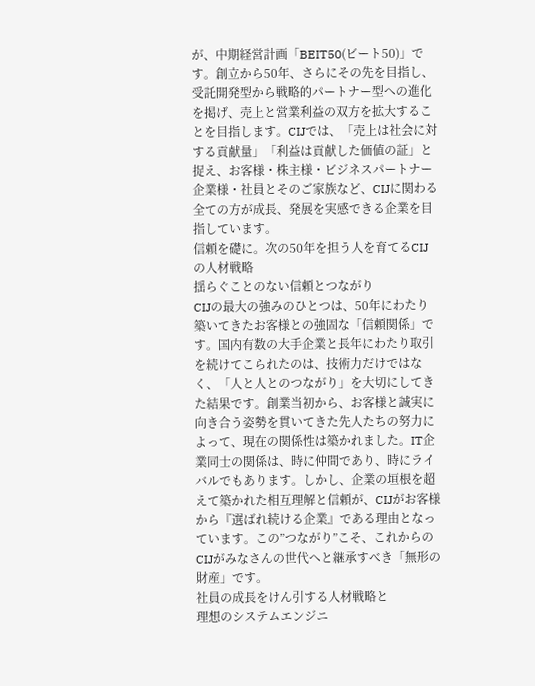が、中期経営計画「BEIT50(ビート50)」です。創立から50年、さらにその先を目指し、受託開発型から戦略的パートナー型への進化を掲げ、売上と営業利益の双方を拡大することを目指します。CIJでは、「売上は社会に対する貢献量」「利益は貢献した価値の証」と捉え、お客様・株主様・ビジネスパートナー企業様・社員とそのご家族など、CIJに関わる全ての方が成長、発展を実感できる企業を目指しています。
信頼を礎に。次の50年を担う人を育てるCIJの人材戦略
揺らぐことのない信頼とつながり
CIJの最大の強みのひとつは、50年にわたり築いてきたお客様との強固な「信頼関係」です。国内有数の大手企業と長年にわたり取引を続けてこられたのは、技術力だけではなく、「人と人とのつながり」を大切にしてきた結果です。創業当初から、お客様と誠実に向き合う姿勢を貫いてきた先人たちの努力によって、現在の関係性は築かれました。IT企業同士の関係は、時に仲間であり、時にライバルでもあります。しかし、企業の垣根を超えて築かれた相互理解と信頼が、CIJがお客様から『選ばれ続ける企業』である理由となっています。この”つながり”こそ、これからのCIJがみなさんの世代へと継承すべき「無形の財産」です。
社員の成長をけん引する人材戦略と
理想のシステムエンジニ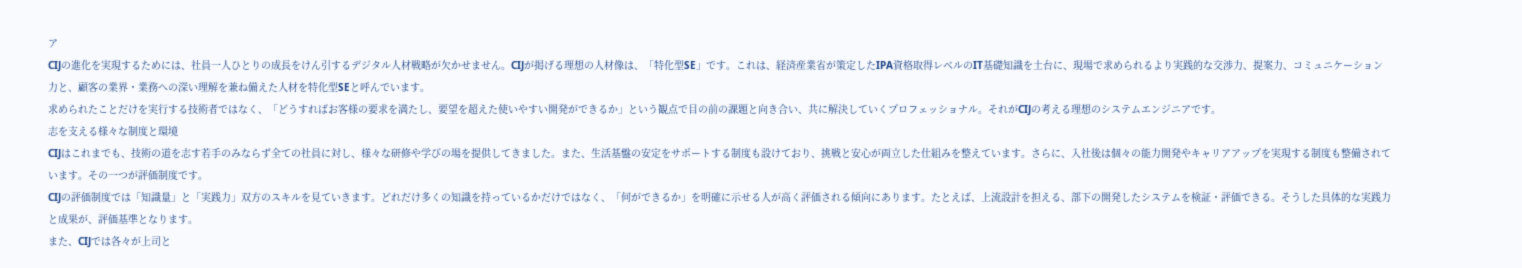ア
CIJの進化を実現するためには、社員一人ひとりの成長をけん引するデジタル人材戦略が欠かせません。CIJが掲げる理想の人材像は、「特化型SE」です。これは、経済産業省が策定したIPA資格取得レベルのIT基礎知識を土台に、現場で求められるより実践的な交渉力、提案力、コミュニケーション力と、顧客の業界・業務への深い理解を兼ね備えた人材を特化型SEと呼んでいます。
求められたことだけを実行する技術者ではなく、「どうすればお客様の要求を満たし、要望を超えた使いやすい開発ができるか」という観点で目の前の課題と向き合い、共に解決していくプロフェッショナル。それがCIJの考える理想のシステムエンジニアです。
志を支える様々な制度と環境
CIJはこれまでも、技術の道を志す若手のみならず全ての社員に対し、様々な研修や学びの場を提供してきました。また、生活基盤の安定をサポートする制度も設けており、挑戦と安心が両立した仕組みを整えています。さらに、入社後は個々の能力開発やキャリアアップを実現する制度も整備されています。その一つが評価制度です。
CIJの評価制度では「知識量」と「実践力」双方のスキルを見ていきます。どれだけ多くの知識を持っているかだけではなく、「何ができるか」を明確に示せる人が高く評価される傾向にあります。たとえば、上流設計を担える、部下の開発したシステムを検証・評価できる。そうした具体的な実践力と成果が、評価基準となります。
また、CIJでは各々が上司と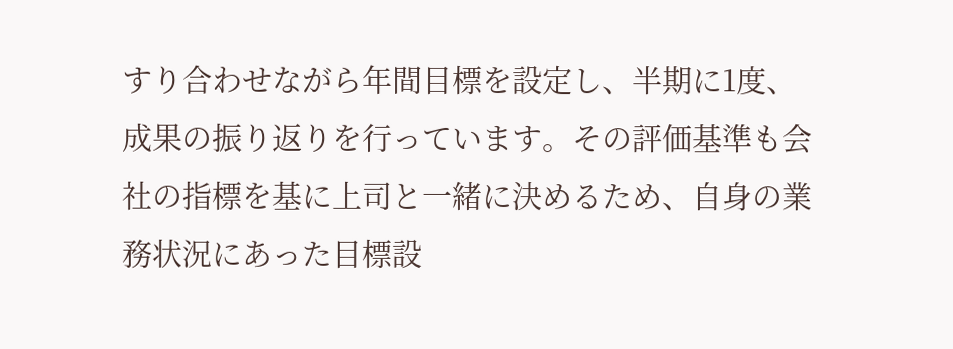すり合わせながら年間目標を設定し、半期に1度、成果の振り返りを行っています。その評価基準も会社の指標を基に上司と一緒に決めるため、自身の業務状況にあった目標設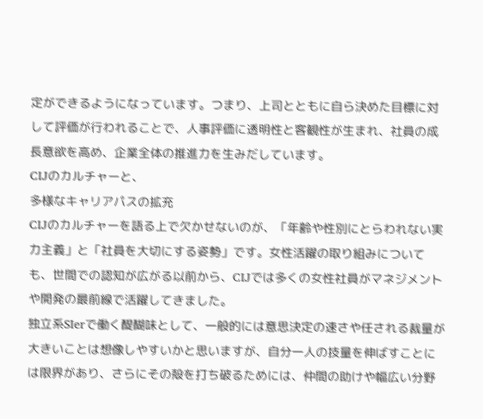定ができるようになっています。つまり、上司とともに自ら決めた目標に対して評価が行われることで、人事評価に透明性と客観性が生まれ、社員の成長意欲を高め、企業全体の推進力を生みだしています。
CIJのカルチャーと、
多様なキャリアパスの拡充
CIJのカルチャーを語る上で欠かせないのが、「年齢や性別にとらわれない実力主義」と「社員を大切にする姿勢」です。女性活躍の取り組みについても、世間での認知が広がる以前から、CIJでは多くの女性社員がマネジメントや開発の最前線で活躍してきました。
独立系SIerで働く醍醐味として、一般的には意思決定の速さや任される裁量が大きいことは想像しやすいかと思いますが、自分一人の技量を伸ばすことには限界があり、さらにその殻を打ち破るためには、仲間の助けや幅広い分野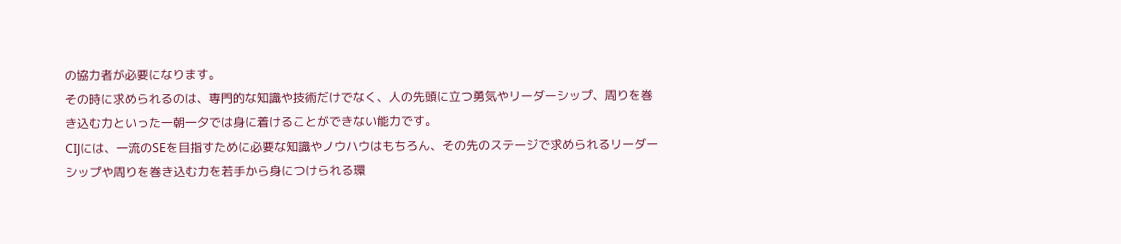の協力者が必要になります。
その時に求められるのは、専門的な知識や技術だけでなく、人の先頭に立つ勇気やリーダーシップ、周りを巻き込む力といった一朝一夕では身に着けることができない能力です。
CIJには、一流のSEを目指すために必要な知識やノウハウはもちろん、その先のステージで求められるリーダーシップや周りを巻き込む力を若手から身につけられる環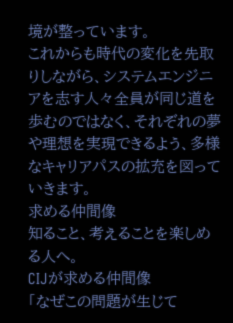境が整っています。
これからも時代の変化を先取りしながら、システムエンジニアを志す人々全員が同じ道を歩むのではなく、それぞれの夢や理想を実現できるよう、多様なキャリアパスの拡充を図っていきます。
求める仲間像
知ること、考えることを楽しめる人へ。
CIJが求める仲間像
「なぜこの問題が生じて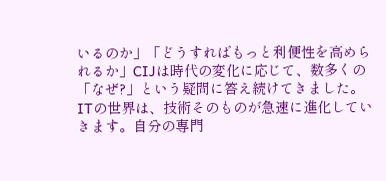いるのか」「どうすればもっと利便性を高められるか」CIJは時代の変化に応じて、数多くの「なぜ?」という疑問に答え続けてきました。
ITの世界は、技術そのものが急速に進化していきます。自分の専門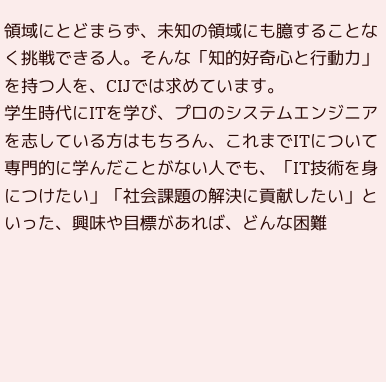領域にとどまらず、未知の領域にも臆することなく挑戦できる人。そんな「知的好奇心と行動力」を持つ人を、CIJでは求めています。
学生時代にITを学び、プロのシステムエンジニアを志している方はもちろん、これまでITについて専門的に学んだことがない人でも、「IT技術を身につけたい」「社会課題の解決に貢献したい」といった、興味や目標があれば、どんな困難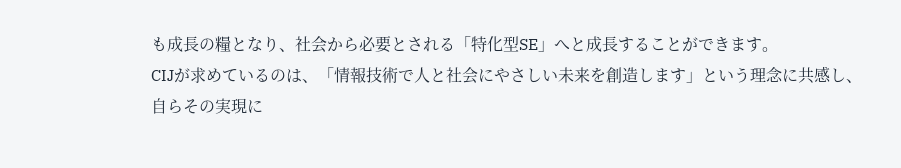も成長の糧となり、社会から必要とされる「特化型SE」へと成長することができます。
CIJが求めているのは、「情報技術で人と社会にやさしい未来を創造します」という理念に共感し、自らその実現に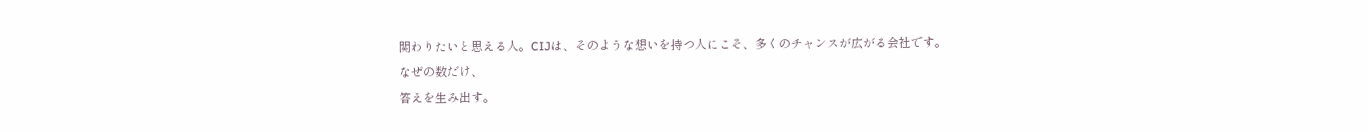関わりたいと思える人。CIJは、そのような想いを持つ人にこそ、多くのチャンスが広がる会社です。
なぜの数だけ、
答えを生み出す。